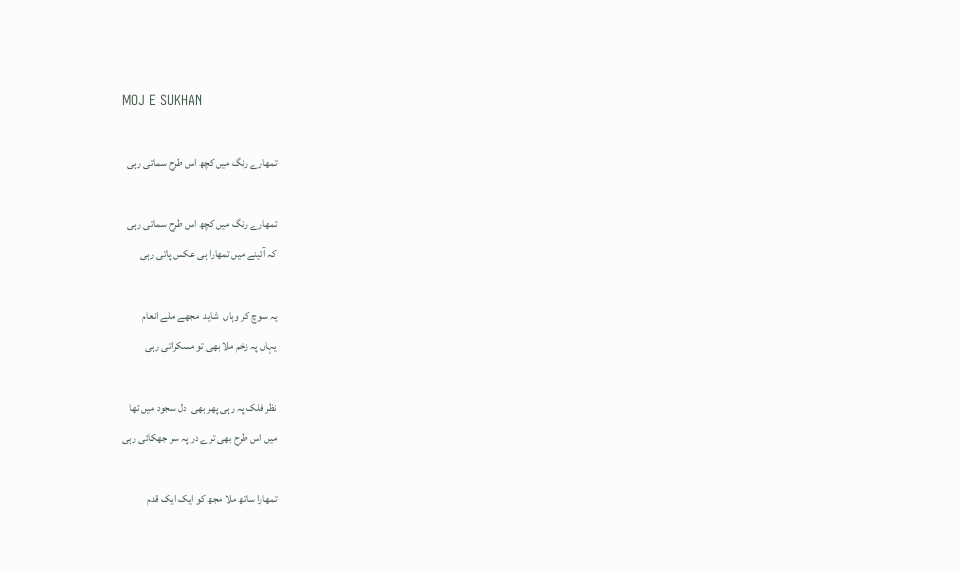MOJ E SUKHAN

تمھارے رنگ میں کچھ اس طرح سماتی رہی

تمھارے رنگ میں کچھ اس طرح سماتی رہی
کہ آئینے میں تمھارا ہی عکس پاتی رہی

یہ سوچ کر وہاں  شاید  مجھے ملے انعام
یہاں پہ زخم ملا بھی تو مسکراتی رہی

نظر فلک پہ رہی پھر بھی  دل سجود میں تھا
میں اس طرح بھی ترے در پہ سر جھکائی رہی

تمھارا ساتھ ملا مجھ کو ایک ایک قدم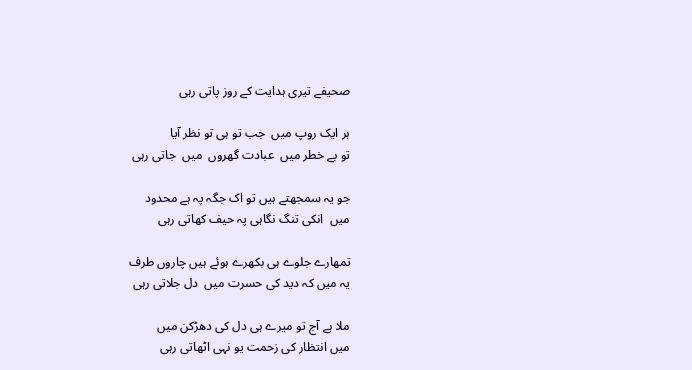صحیفے تیری ہدایت کے روز پاتی رہی

ہر ایک روپ میں  جب تو ہی تو نظر آیا
تو بے خطر میں  عبادت گھروں  میں  جاتی رہی

جو یہ سمجھتے ہیں تو اک جگہ پہ ہے محدود
میں  انکی تنگ نگاہی پہ حیف کھاتی رہی

تمھارے جلوے ہی بکھرے ہوئے ہیں چاروں طرف
یہ میں کہ دید کی حسرت میں  دل جلاتی رہی

ملا ہے آج تو میرے ہی دل کی دھڑکن میں
میں انتظار کی زحمت یو نہی اٹھاتی رہی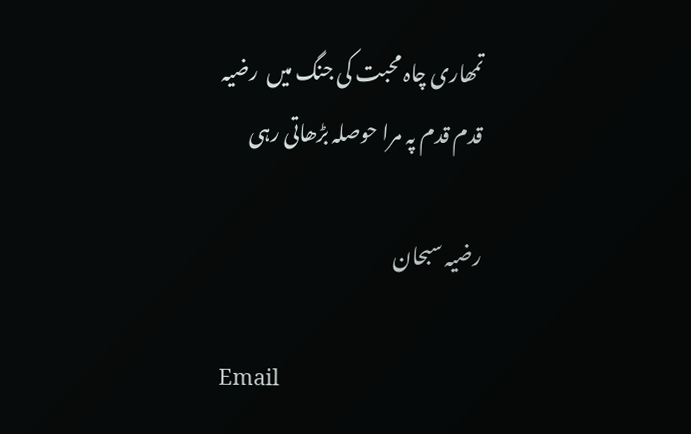تمھاری چاہ محبت کی جنگ میں  رضیہ
قدم قدم پہ مرا حوصلہ بڑھاتی رہی

رضیہ سبحان

Email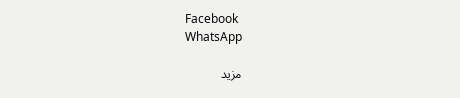Facebook
WhatsApp

مزید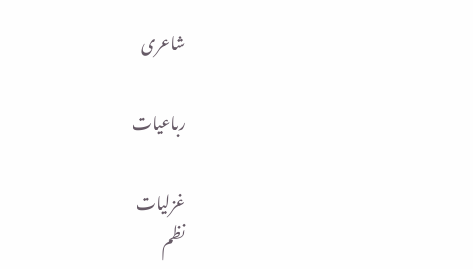شاعری

رباعیات

غزلیات
نظم